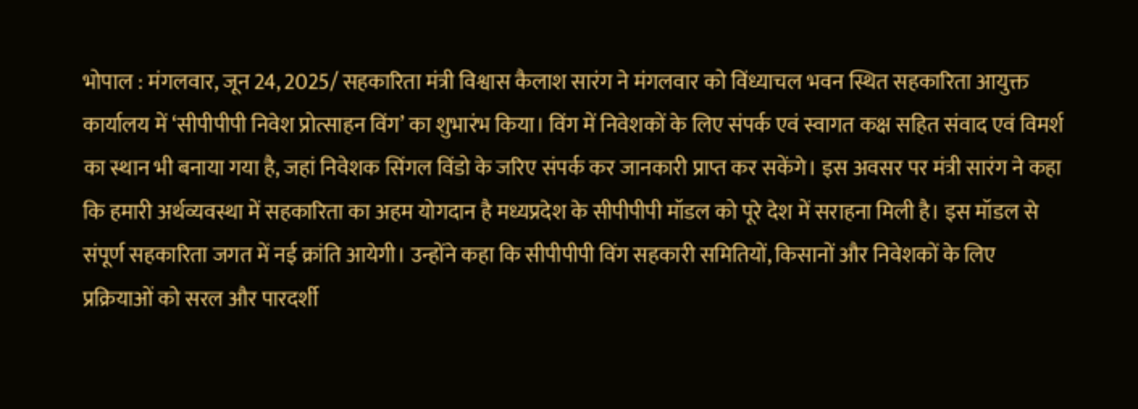भोपाल : मंगलवार, जून 24, 2025/ सहकारिता मंत्री विश्वास कैलाश सारंग ने मंगलवार को विंध्याचल भवन स्थित सहकारिता आयुक्त कार्यालय में ‘सीपीपीपी निवेश प्रोत्साहन विंग’ का शुभारंभ किया। विंग में निवेशकों के लिए संपर्क एवं स्वागत कक्ष सहित संवाद एवं विमर्श का स्थान भी बनाया गया है, जहां निवेशक सिंगल विंडो के जरिए संपर्क कर जानकारी प्राप्त कर सकेंगे। इस अवसर पर मंत्री सारंग ने कहा कि हमारी अर्थव्यवस्था में सहकारिता का अहम योगदान है मध्यप्रदेश के सीपीपीपी मॉडल को पूरे देश में सराहना मिली है। इस मॉडल से संपूर्ण सहकारिता जगत में नई क्रांति आयेगी। उन्होंने कहा कि सीपीपीपी विंग सहकारी समितियों, किसानों और निवेशकों के लिए प्रक्रियाओं को सरल और पारदर्शी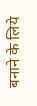बनाने के लिये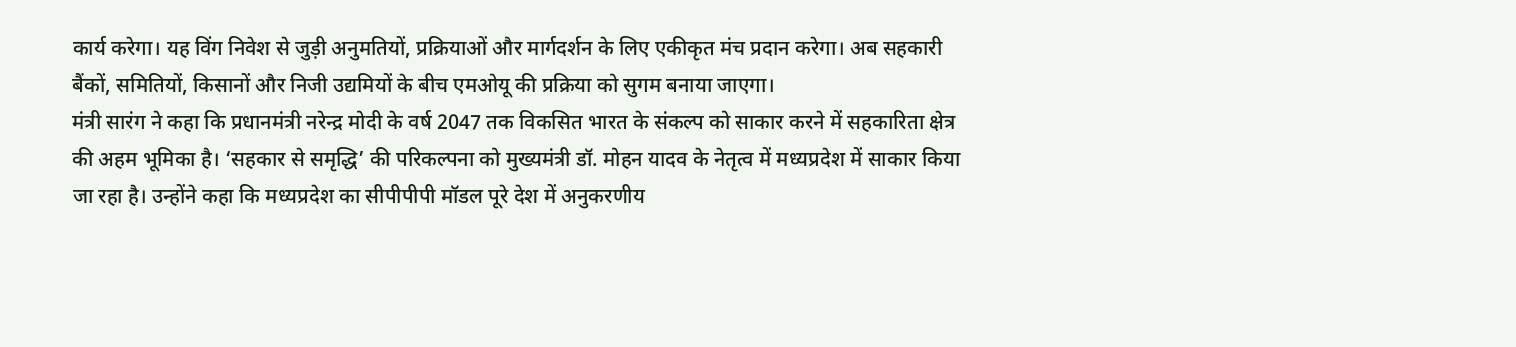कार्य करेगा। यह विंग निवेश से जुड़ी अनुमतियों, प्रक्रियाओं और मार्गदर्शन के लिए एकीकृत मंच प्रदान करेगा। अब सहकारी बैंकों, समितियों, किसानों और निजी उद्यमियों के बीच एमओयू की प्रक्रिया को सुगम बनाया जाएगा।
मंत्री सारंग ने कहा कि प्रधानमंत्री नरेन्द्र मोदी के वर्ष 2047 तक विकसित भारत के संकल्प को साकार करने में सहकारिता क्षेत्र की अहम भूमिका है। ‘सहकार से समृद्धि’ की परिकल्पना को मुख्यमंत्री डॉ. मोहन यादव के नेतृत्व में मध्यप्रदेश में साकार किया जा रहा है। उन्होंने कहा कि मध्यप्रदेश का सीपीपीपी मॉडल पूरे देश में अनुकरणीय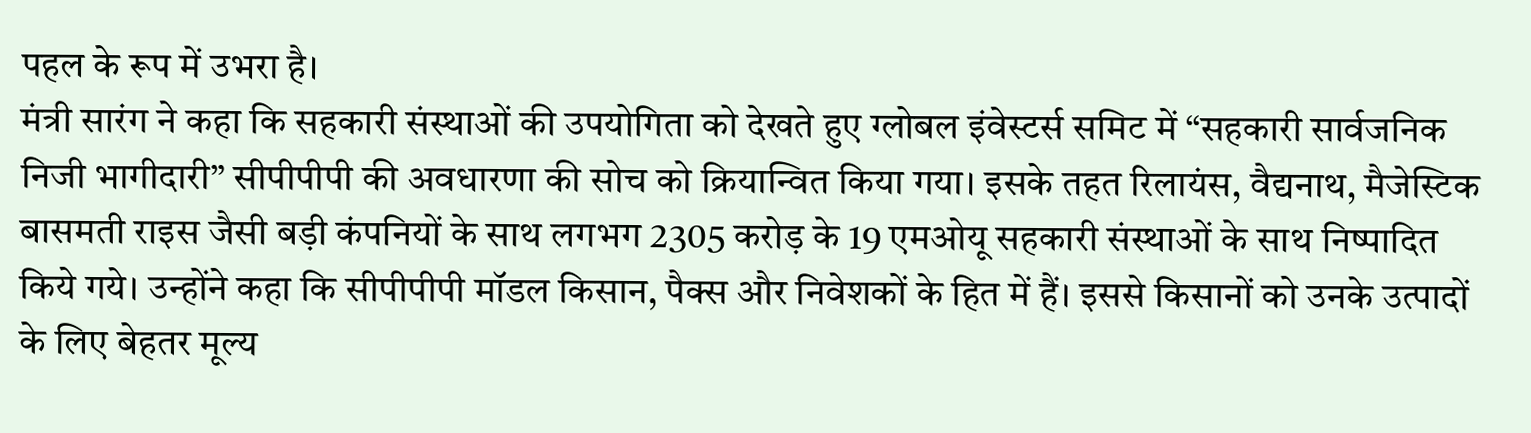पहल के रूप में उभरा है।
मंत्री सारंग ने कहा कि सहकारी संस्थाओं की उपयोगिता को देखते हुए ग्लोबल इंवेस्टर्स समिट में “सहकारी सार्वजनिक निजी भागीदारी” सीपीपीपी की अवधारणा की सोच को क्रियान्वित किया गया। इसके तहत रिलायंस, वैद्यनाथ, मैजेस्टिक बासमती राइस जैसी बड़ी कंपनियों के साथ लगभग 2305 करोड़ के 19 एमओयू सहकारी संस्थाओं के साथ निष्पादित किये गये। उन्होंने कहा कि सीपीपीपी मॉडल किसान, पैक्स और निवेशकों के हित में हैं। इससे किसानों को उनके उत्पादों के लिए बेहतर मूल्य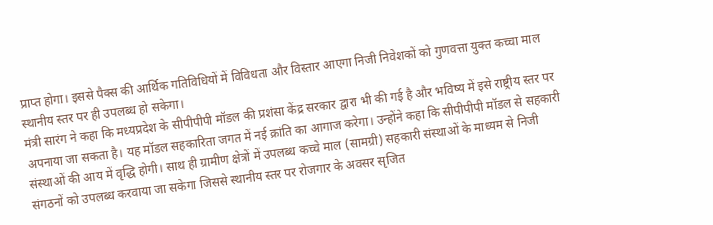प्राप्त होगा। इससे पैक्स की आर्थिक गतिविधियों में विविधता और विस्तार आएगा निजी निवेशकों को गुणवत्ता युक्त कच्चा माल स्थानीय स्तर पर ही उपलब्ध हो सकेगा।
मंत्री सारंग ने कहा कि मध्यप्रदेश के सीपीपीपी मॉडल की प्रशंसा केंद्र सरकार द्वारा भी की गई है और भविष्य में इसे राष्ट्रीय स्तर पर अपनाया जा सकता है। यह मॉडल सहकारिता जगत में नई क्रांति का आगाज करेगा। उन्होंने कहा कि सीपीपीपी मॉडल से सहकारी संस्थाओं की आय में वृद्धि होगी। साथ ही ग्रामीण क्षेत्रों में उपलब्ध कच्चे माल (सामग्री) सहकारी संस्थाओं के माध्यम से निजी संगठनों को उपलब्ध करवाया जा सकेगा जिससे स्थानीय स्तर पर रोजगार के अवसर सृजित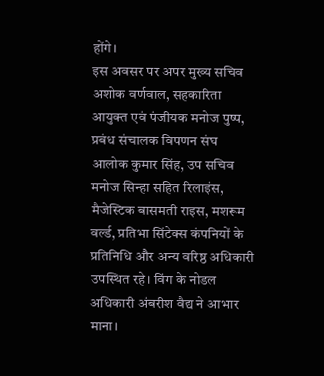होंगे।
इस अवसर पर अपर मुख्य सचिव अशोक वर्णवाल, सहकारिता आयुक्त एवं पंजीयक मनोज पुष्प, प्रबंध संचालक विपणन संघ आलोक कुमार सिंह, उप सचिव मनोज सिन्हा सहित रिलाइंस, मैजेस्टिक बासमती राइस, मशरूम वर्ल्ड, प्रतिभा सिंटेक्स कंपनियों के प्रतिनिधि और अन्य वरिष्ठ अधिकारी उपस्थित रहे। विंग के नोडल अधिकारी अंबरीश वैद्य ने आभार माना।